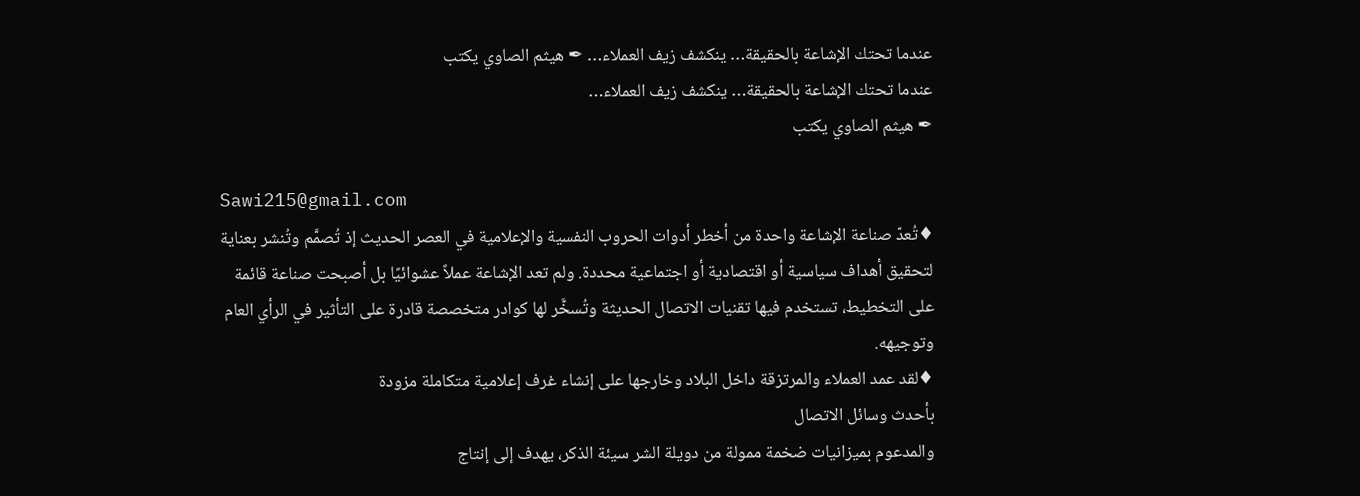عندما تحتك الإشاعة بالحقيقة… ينكشف زيف العملاء… ✒ هيثم الصاوي يكتب
عندما تحتك الإشاعة بالحقيقة… ينكشف زيف العملاء…
✒ هيثم الصاوي يكتب

Sawi215@gmail.com
♦تُعدّ صناعة الإشاعة واحدة من أخطر أدوات الحروب النفسية والإعلامية في العصر الحديث إذ تُصمَّم وتُنشر بعناية لتحقيق أهداف سياسية أو اقتصادية أو اجتماعية محددة. ولم تعد الإشاعة عملاً عشوائيًا بل أصبحت صناعة قائمة على التخطيط، تستخدم فيها تقنيات الاتصال الحديثة وتُسخَّر لها كوادر متخصصة قادرة على التأثير في الرأي العام وتوجيهه.
♦لقد عمد العملاء والمرتزقة داخل البلاد وخارجها على إنشاء غرف إعلامية متكاملة مزودة
بأحدث وسائل الاتصال
والمدعوم بميزانيات ضخمة ممولة من دويلة الشر سيئة الذكر، يهدف إلى إنتاج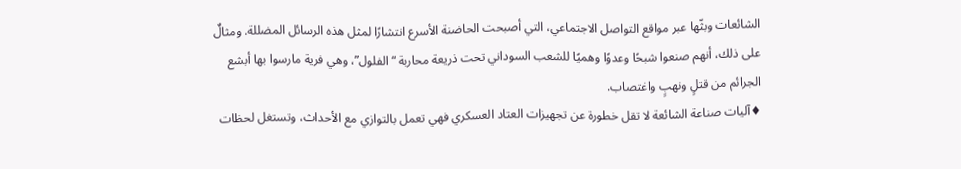الشائعات وبثّها عبر مواقع التواصل الاجتماعي، التي أصبحت الحاضنة الأسرع انتشارًا لمثل هذه الرسائل المضللة. ومثالٌ على ذلك، أنهم صنعوا شبحًا وعدوًا وهميًا للشعب السوداني تحت ذريعة محاربة “الفلول”، وهي فرية مارسوا بها أبشع الجرائم من قتلٍ ونهبٍ واغتصاب.
♦آليات صناعة الشائعة لا تقل خطورة عن تجهيزات العتاد العسكري فهي تعمل بالتوازي مع الأحداث، وتستغل لحظات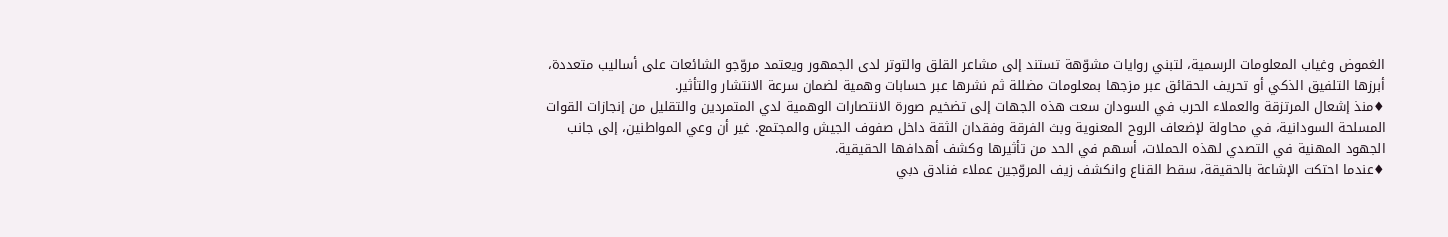الغموض وغياب المعلومات الرسمية، لتبني روايات مشوّهة تستند إلى مشاعر القلق والتوتر لدى الجمهور ويعتمد مروّجو الشائعات على أساليب متعددة، أبرزها التلفيق الذكي أو تحريف الحقائق عبر مزجها بمعلومات مضللة ثم نشرها عبر حسابات وهمية لضمان سرعة الانتشار والتأثير.
♦منذ إشعال المرتزقة والعملاء الحرب في السودان سعت هذه الجهات إلى تضخيم صورة الانتصارات الوهمية لدي المتمردين والتقليل من إنجازات القوات المسلحة السودانية، في محاولة لإضعاف الروح المعنوية وبث الفرقة وفقدان الثقة داخل صفوف الجيش والمجتمع. غير أن وعي المواطنين، إلى جانب الجهود المهنية في التصدي لهذه الحملات، أسهم في الحد من تأثيرها وكشف أهدافها الحقيقية.
♦عندما احتكت الإشاعة بالحقيقة، سقط القناع وانكشف زيف المروّجين عملاء فنادق دبي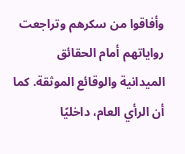وأفاقوا من سكرهم وتراجعت رواياتهم أمام الحقائق الميدانية والوقائع الموثقة. كما أن الرأي العام، داخليًا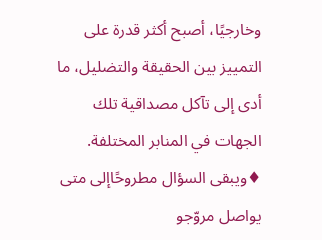وخارجيًا، أصبح أكثر قدرة على التمييز بين الحقيقة والتضليل، ما أدى إلى تآكل مصداقية تلك الجهات في المنابر المختلفة.
♦ويبقى السؤال مطروحًاإلى متى يواصل مروّجو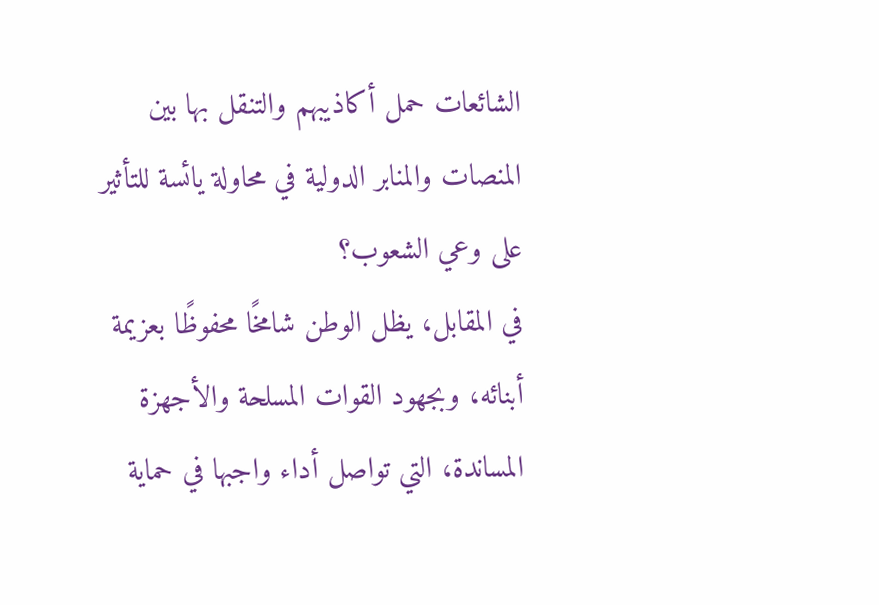الشائعات حمل أكاذيبهم والتنقل بها بين المنصات والمنابر الدولية في محاولة يائسة للتأثير على وعي الشعوب؟
في المقابل، يظل الوطن شامخًا محفوظًا بعزيمة أبنائه، وبجهود القوات المسلحة والأجهزة المساندة، التي تواصل أداء واجبها في حماية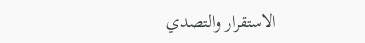الاستقرار والتصدي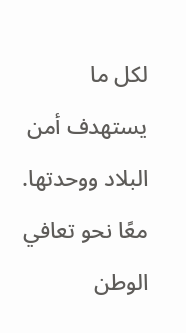لكل ما يستهدف أمن البلاد ووحدتها.
معًا نحو تعافي الوطن